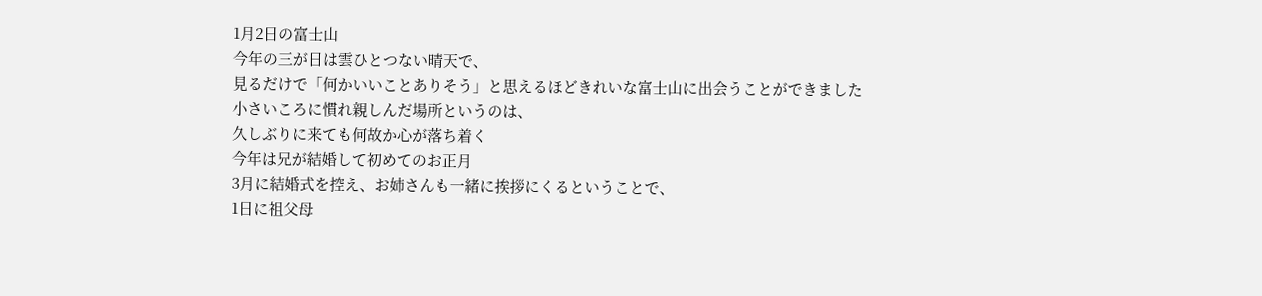1月2日の富士山
今年の三が日は雲ひとつない晴天で、
見るだけで「何かいいことありそう」と思えるほどきれいな富士山に出会うことができました
小さいころに慣れ親しんだ場所というのは、
久しぶりに来ても何故か心が落ち着く
今年は兄が結婚して初めてのお正月
3月に結婚式を控え、お姉さんも一緒に挨拶にくるということで、
1日に祖父母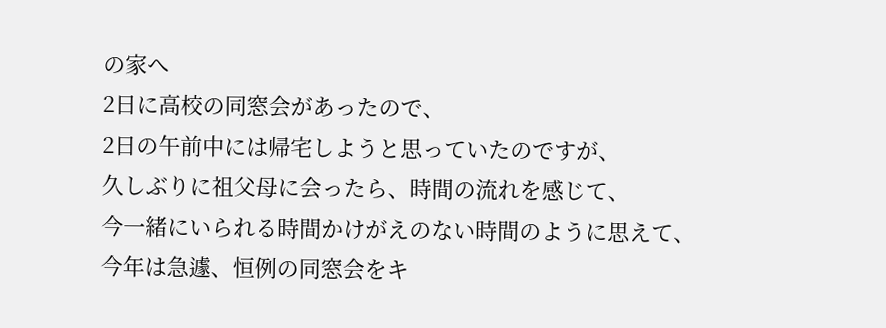の家へ
2日に高校の同窓会があったので、
2日の午前中には帰宅しようと思っていたのですが、
久しぶりに祖父母に会ったら、時間の流れを感じて、
今一緒にいられる時間かけがえのない時間のように思えて、
今年は急遽、恒例の同窓会をキ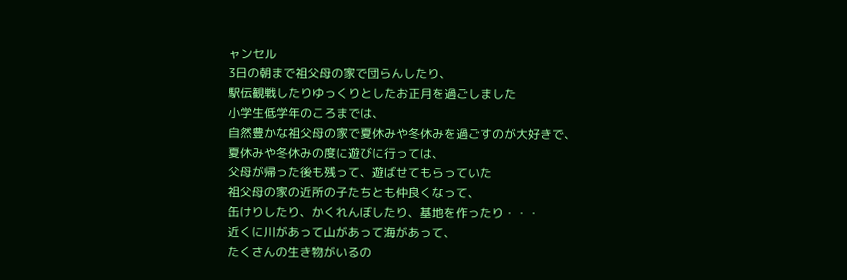ャンセル
3日の朝まで祖父母の家で団らんしたり、
駅伝観戦したりゆっくりとしたお正月を過ごしました
小学生低学年のころまでは、
自然豊かな祖父母の家で夏休みや冬休みを過ごすのが大好きで、
夏休みや冬休みの度に遊びに行っては、
父母が帰った後も残って、遊ばせてもらっていた
祖父母の家の近所の子たちとも仲良くなって、
缶けりしたり、かくれんぼしたり、基地を作ったり・・・
近くに川があって山があって海があって、
たくさんの生き物がいるの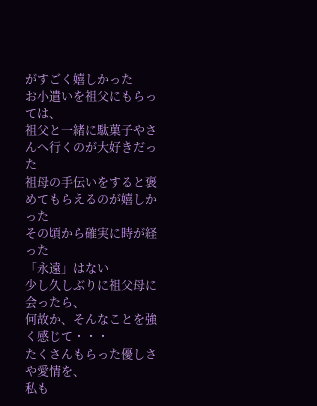がすごく嬉しかった
お小遣いを祖父にもらっては、
祖父と一緒に駄菓子やさんへ行くのが大好きだった
祖母の手伝いをすると褒めてもらえるのが嬉しかった
その頃から確実に時が経った
「永遠」はない
少し久しぶりに祖父母に会ったら、
何故か、そんなことを強く感じて・・・
たくさんもらった優しさや愛情を、
私も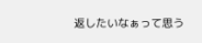返したいなぁって思う